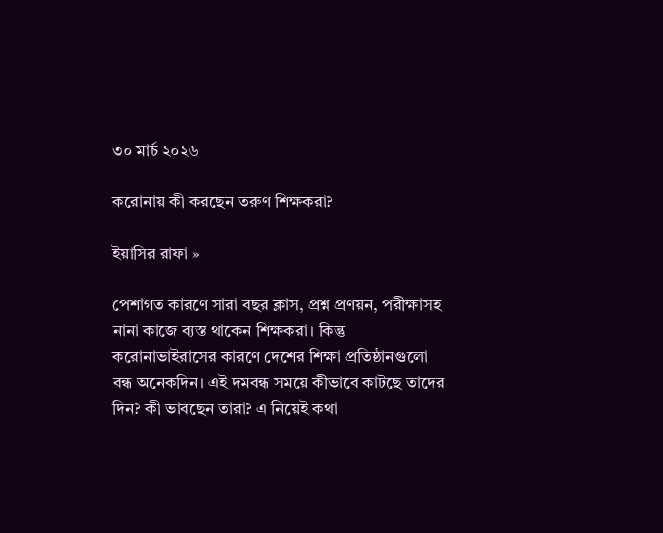৩০ মার্চ ২০২৬

করোনায় কী করছেন তরুণ শিক্ষকরা?

ইয়াসির রাফা »

পেশাগত কারণে সারা বছর ক্লাস, প্রশ্ন প্রণয়ন, পরীক্ষাসহ নানা কাজে ব্যস্ত থাকেন শিক্ষকরা। কিন্তু করোনাভাইরাসের কারণে দেশের শিক্ষা প্রতিষ্ঠানগুলো বন্ধ অনেকদিন। এই দমবন্ধ সময়ে কীভাবে কাটছে তাদের দিন? কী ভাবছেন তারা? এ নিয়েই কথা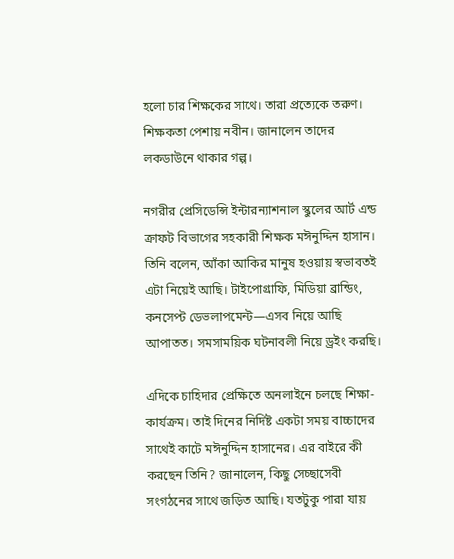হলো চার শিক্ষকের সাথে। তারা প্রত্যেকে তরুণ। শিক্ষকতা পেশায় নবীন। জানালেন তাদের লকডাউনে থাকার গল্প।

নগরীর প্রেসিডেন্সি ইন্টারন্যাশনাল স্কুলের আর্ট এন্ড ক্রাফট বিভাগের সহকারী শিক্ষক মঈনুদ্দিন হাসান। তিনি বলেন, আঁকা আকির মানুষ হওয়ায় স্বভাবতই এটা নিয়েই আছি। টাইপোগ্রাফি, মিডিয়া ব্রান্ডিং, কনসেপ্ট ডেভলাপমেন্ট—এসব নিয়ে আছি আপাতত। সমসাময়িক ঘটনাবলী নিয়ে ড্রইং করছি।

এদিকে চাহিদার প্রেক্ষিতে অনলাইনে চলছে শিক্ষা-কার্যক্রম। তাই দিনের নির্দিষ্ট একটা সময় বাচ্চাদের সাথেই কাটে মঈনুদ্দিন হাসানের। এর বাইরে কী করছেন তিনি? জানালেন, কিছু সেচ্ছাসেবী সংগঠনের সাথে জড়িত আছি। যতটুকু পারা যায়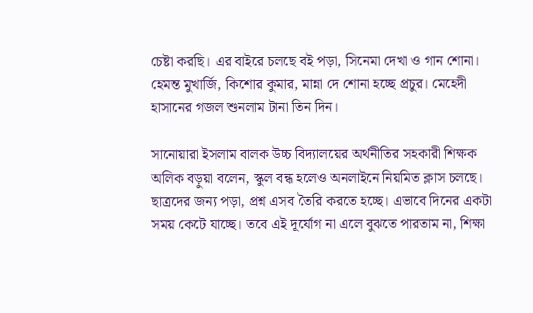চেষ্টা করছি। এর বাইরে চলছে বই পড়া, সিনেমা দেখা ও গান শোনা। হেমন্ত মুখার্জি, কিশোর কুমার, মান্না দে শোনা হচ্ছে প্রচুর। মেহেদী হাসানের গজল শুনলাম টানা তিন দিন।

সানোয়ারা ইসলাম বালক উচ্চ বিদ্যালয়ের অর্থনীতির সহকারী শিক্ষক অলিক বড়ুয়া বলেন, স্কুল বন্ধ হলেও অনলাইনে নিয়মিত ক্লাস চলছে। ছাত্রদের জন্য পড়া, প্রশ্ন এসব তৈরি করতে হচ্ছে। এভাবে দিনের একটা সময় কেটে যাচ্ছে। তবে এই দূর্যোগ না এলে বুঝতে পারতাম না, শিক্ষা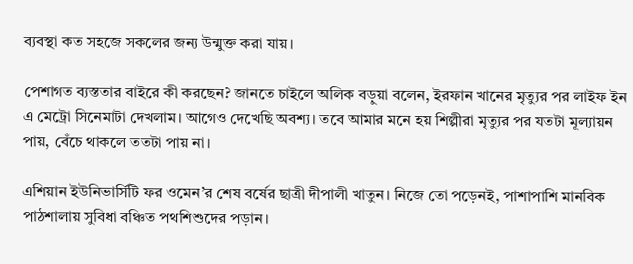ব্যবস্থা কত সহজে সকলের জন্য উন্মুক্ত করা যায়।

পেশাগত ব্যস্ততার বাইরে কী করছেন? জানতে চাইলে অলিক বড়ুয়া বলেন, ইরফান খানের মৃত্যুর পর লাইফ ইন এ মেট্রো সিনেমাটা দেখলাম। আগেও দেখেছি অবশ্য। তবে আমার মনে হয় শিল্পীরা মৃত্যুর পর যতটা মূল্যায়ন পায়, বেঁচে থাকলে ততটা পায় না।

এশিয়ান ইউনিভার্সিটি ফর ওমেন’র শেষ বর্ষের ছাত্রী দীপালী খাতুন। নিজে তো পড়েনই, পাশাপাশি মানবিক পাঠশালায় সুবিধা বঞ্চিত পথশিশুদের পড়ান।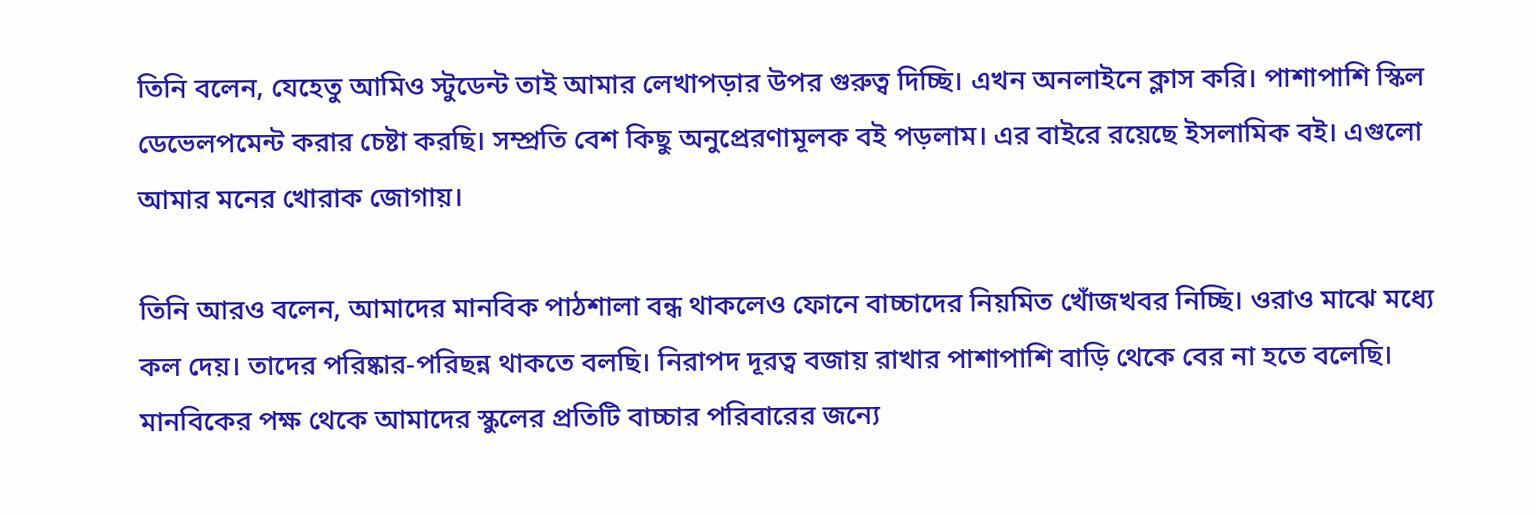তিনি বলেন, যেহেতু আমিও স্টুডেন্ট তাই আমার লেখাপড়ার উপর গুরুত্ব দিচ্ছি। এখন অনলাইনে ক্লাস করি। পাশাপাশি স্কিল ডেভেলপমেন্ট করার চেষ্টা করছি। সম্প্রতি বেশ কিছু অনুপ্রেরণামূলক বই পড়লাম। এর বাইরে রয়েছে ইসলামিক বই। এগুলো আমার মনের খোরাক জোগায়।

তিনি আরও বলেন, আমাদের মানবিক পাঠশালা বন্ধ থাকলেও ফোনে বাচ্চাদের নিয়মিত খোঁজখবর নিচ্ছি। ওরাও মাঝে মধ্যে কল দেয়। তাদের পরিষ্কার-পরিছন্ন থাকতে বলছি। নিরাপদ দূরত্ব বজায় রাখার পাশাপাশি বাড়ি থেকে বের না হতে বলেছি। মানবিকের পক্ষ থেকে আমাদের স্কুলের প্রতিটি বাচ্চার পরিবারের জন্যে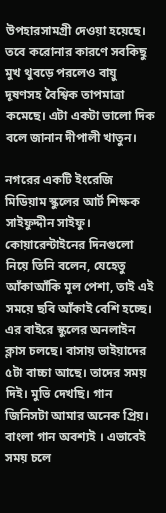উপহারসামগ্রী দেওয়া হয়েছে। তবে করোনার কারণে সবকিছু মুখ থুবড়ে পরলেও বায়ু দূষণসহ বৈশ্বিক তাপমাত্রা কমেছে। এটা একটা ভালো দিক বলে জানান দীপালী খাতুন।

নগরের একটি ইংরেজি মিডিয়াম স্কুলের আর্ট শিক্ষক সাইফুদ্দীন সাইফু। কোয়ারেন্টাইনের দিনগুলো নিয়ে তিনি বলেন, যেহেতু আঁকাআঁকি মূল পেশা, তাই এই সময়ে ছবি আঁকাই বেশি হচ্ছে। এর বাইরে স্কুলের অনলাইন ক্লাস চলছে। বাসায় ভাইয়াদের ৫টা বাচ্চা আছে। তাদের সময় দিই। মুভি দেখছি। গান জিনিসটা আমার অনেক প্রিয়। বাংলা গান অবশ্যই । এভাবেই সময় চলে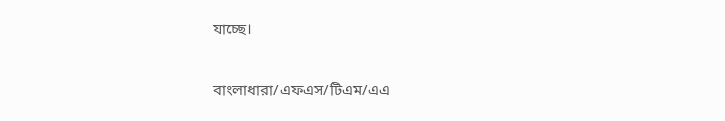যাচ্ছে।

বাংলাধারা/এফএস/টিএম/এএ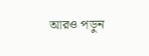আরও পড়ুন